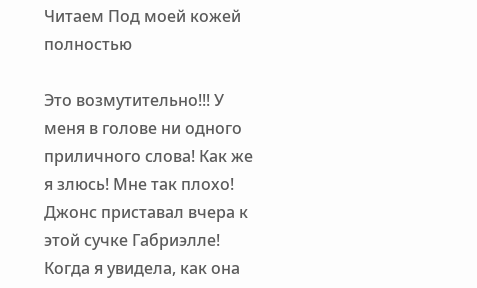Читаем Под моей кожей полностью

Это возмутительно!!! У меня в голове ни одного приличного слова! Как же я злюсь! Мне так плохо! Джонс приставал вчера к этой сучке Габриэлле! Когда я увидела, как она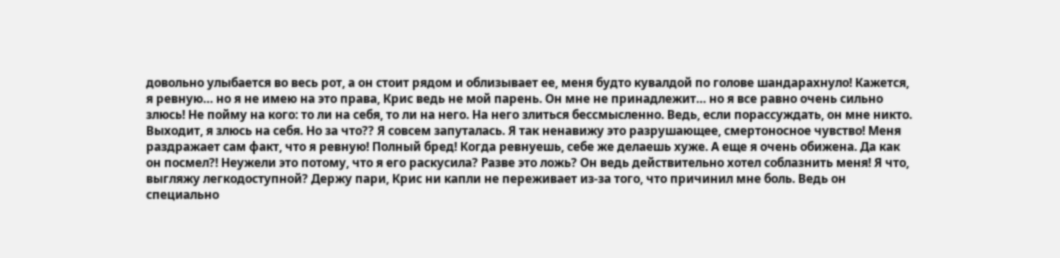довольно улыбается во весь рот, а он стоит рядом и облизывает ее, меня будто кувалдой по голове шандарахнуло! Кажется, я ревную… но я не имею на это права, Крис ведь не мой парень. Он мне не принадлежит… но я все равно очень сильно злюсь! Не пойму на кого: то ли на себя, то ли на него. На него злиться бессмысленно. Ведь, если порассуждать, он мне никто. Выходит, я злюсь на себя. Но за что?? Я совсем запуталась. Я так ненавижу это разрушающее, смертоносное чувство! Меня раздражает сам факт, что я ревную! Полный бред! Когда ревнуешь, себе же делаешь хуже. А еще я очень обижена. Да как он посмел?! Неужели это потому, что я его раскусила? Разве это ложь? Он ведь действительно хотел соблазнить меня! Я что, выгляжу легкодоступной? Держу пари, Крис ни капли не переживает из-за того, что причинил мне боль. Ведь он специально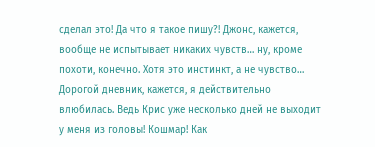сделал это! Да что я такое пишу?! Джонс, кажется, вообще не испытывает никаких чувств… ну, кроме похоти, конечно. Хотя это инстинкт, а не чувство… Дорогой дневник, кажется, я действительно влюбилась. Ведь Крис уже несколько дней не выходит у меня из головы! Кошмар! Как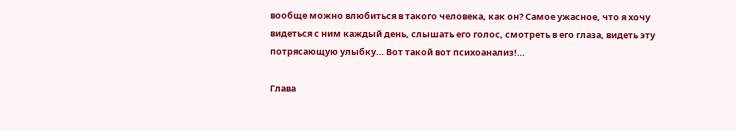вообще можно влюбиться в такого человека, как он? Самое ужасное, что я хочу видеться с ним каждый день, слышать его голос, смотреть в его глаза, видеть эту потрясающую улыбку… Вот такой вот психоанализ!…

Глава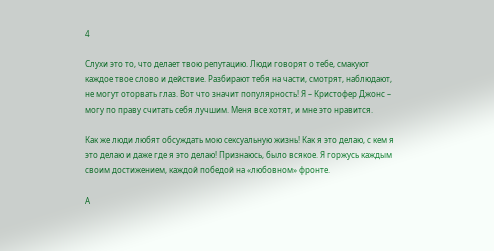4

Слухи это то, что делает твою репутацию. Люди говорят о тебе, смакуют каждое твое слово и действие. Разбирают тебя на части, смотрят, наблюдают, не могут оторвать глаз. Вот что значит популярность! Я – Кристофер Джонс – могу по праву считать себя лучшим. Меня все хотят, и мне это нравится.

Как же люди любят обсуждать мою сексуальную жизнь! Как я это делаю, с кем я это делаю и даже где я это делаю! Признаюсь, было всякое. Я горжусь каждым своим достижением, каждой победой на «любовном» фронте.

А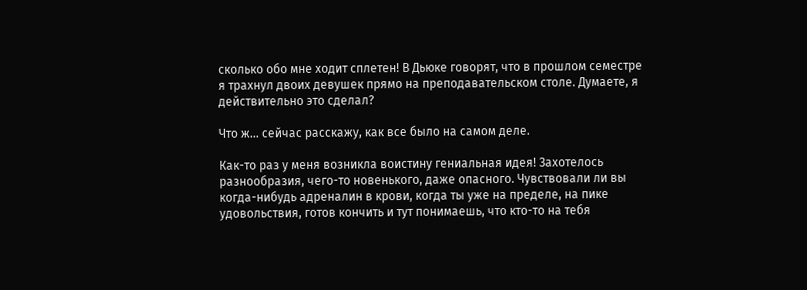сколько обо мне ходит сплетен! В Дьюке говорят, что в прошлом семестре я трахнул двоих девушек прямо на преподавательском столе. Думаете, я действительно это сделал?

Что ж… сейчас расскажу, как все было на самом деле.

Как-то раз у меня возникла воистину гениальная идея! Захотелось разнообразия, чего-то новенького, даже опасного. Чувствовали ли вы когда-нибудь адреналин в крови, когда ты уже на пределе, на пике удовольствия, готов кончить и тут понимаешь, что кто-то на тебя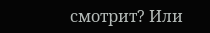смотрит? Или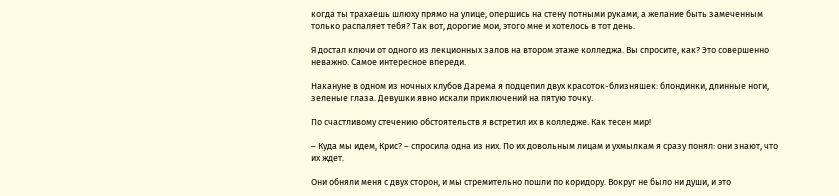когда ты трахаешь шлюху прямо на улице, опершись на стену потными руками, а желание быть замеченным только распаляет тебя? Так вот, дорогие мои, этого мне и хотелось в тот день.

Я достал ключи от одного из лекционных залов на втором этаже колледжа. Вы спросите, как? Это совершенно неважно. Самое интересное впереди.

Накануне в одном из ночных клубов Дарема я подцепил двух красоток-близняшек: блондинки, длинные ноги, зеленые глаза. Девушки явно искали приключений на пятую точку.

По счастливому стечению обстоятельств я встретил их в колледже. Как тесен мир!

– Куда мы идем, Крис? – спросила одна из них. По их довольным лицам и ухмылкам я сразу понял: они знают, что их ждет.

Они обняли меня с двух сторон, и мы стремительно пошли по коридору. Вокруг не было ни души, и это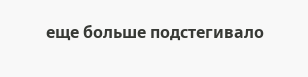еще больше подстегивало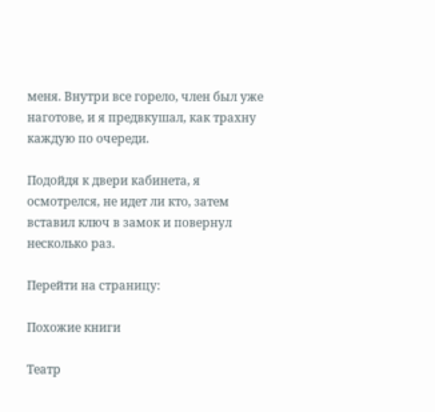меня. Внутри все горело, член был уже наготове, и я предвкушал, как трахну каждую по очереди.

Подойдя к двери кабинета, я осмотрелся, не идет ли кто, затем вставил ключ в замок и повернул несколько раз.

Перейти на страницу:

Похожие книги

Театр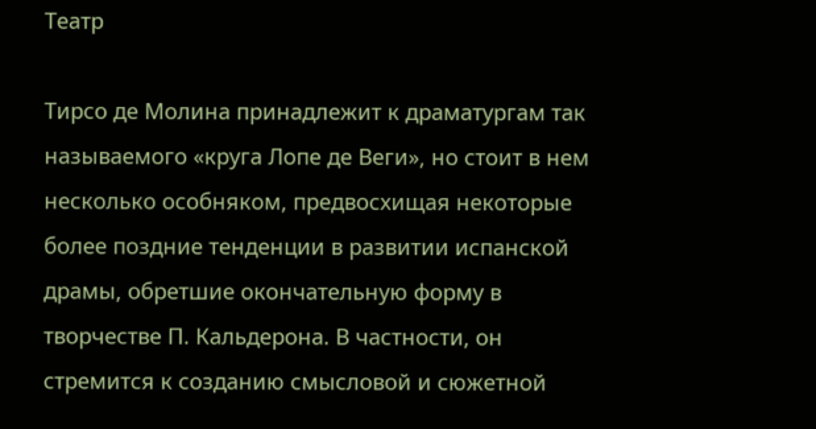Театр

Тирсо де Молина принадлежит к драматургам так называемого «круга Лопе де Веги», но стоит в нем несколько особняком, предвосхищая некоторые более поздние тенденции в развитии испанской драмы, обретшие окончательную форму в творчестве П. Кальдерона. В частности, он стремится к созданию смысловой и сюжетной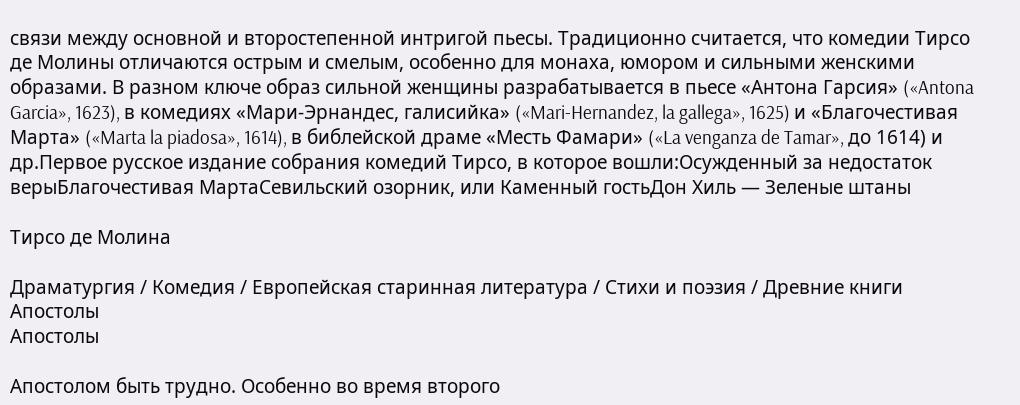связи между основной и второстепенной интригой пьесы. Традиционно считается, что комедии Тирсо де Молины отличаются острым и смелым, особенно для монаха, юмором и сильными женскими образами. В разном ключе образ сильной женщины разрабатывается в пьесе «Антона Гарсия» («Antona Garcia», 1623), в комедиях «Мари-Эрнандес, галисийка» («Mari-Hernandez, la gallega», 1625) и «Благочестивая Марта» («Marta la piadosa», 1614), в библейской драме «Месть Фамари» («La venganza de Tamar», до 1614) и др.Первое русское издание собрания комедий Тирсо, в которое вошли:Осужденный за недостаток верыБлагочестивая МартаСевильский озорник, или Каменный гостьДон Хиль — Зеленые штаны

Тирсо де Молина

Драматургия / Комедия / Европейская старинная литература / Стихи и поэзия / Древние книги
Апостолы
Апостолы

Апостолом быть трудно. Особенно во время второго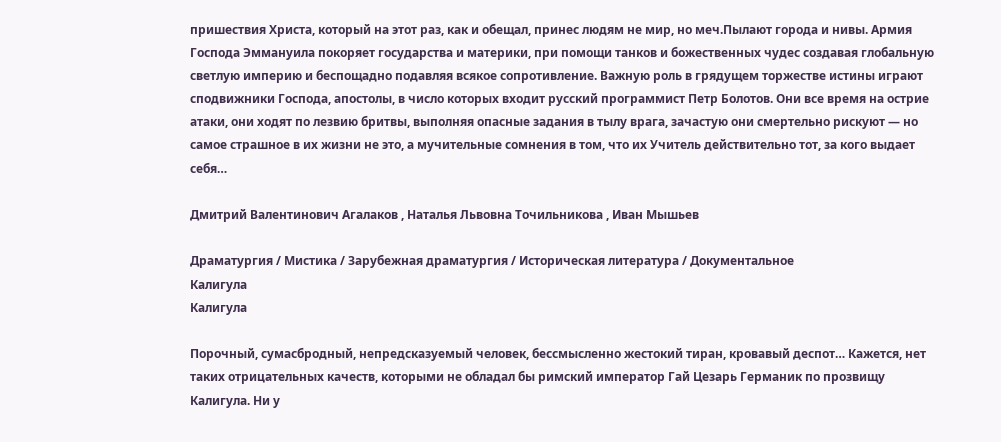пришествия Христа, который на этот раз, как и обещал, принес людям не мир, но меч.Пылают города и нивы. Армия Господа Эммануила покоряет государства и материки, при помощи танков и божественных чудес создавая глобальную светлую империю и беспощадно подавляя всякое сопротивление. Важную роль в грядущем торжестве истины играют сподвижники Господа, апостолы, в число которых входит русский программист Петр Болотов. Они все время на острие атаки, они ходят по лезвию бритвы, выполняя опасные задания в тылу врага, зачастую они смертельно рискуют — но самое страшное в их жизни не это, а мучительные сомнения в том, что их Учитель действительно тот, за кого выдает себя…

Дмитрий Валентинович Агалаков , Наталья Львовна Точильникова , Иван Мышьев

Драматургия / Мистика / Зарубежная драматургия / Историческая литература / Документальное
Калигула
Калигула

Порочный, сумасбродный, непредсказуемый человек, бессмысленно жестокий тиран, кровавый деспот… Кажется, нет таких отрицательных качеств, которыми не обладал бы римский император Гай Цезарь Германик по прозвищу Калигула. Ни у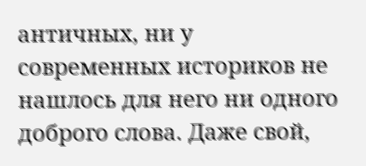античных, ни у современных историков не нашлось для него ни одного доброго слова. Даже свой,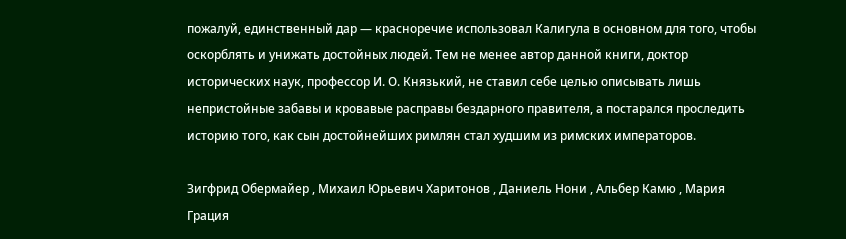пожалуй, единственный дар — красноречие использовал Калигула в основном для того, чтобы оскорблять и унижать достойных людей. Тем не менее автор данной книги, доктор исторических наук, профессор И. О. Князький, не ставил себе целью описывать лишь непристойные забавы и кровавые расправы бездарного правителя, а постарался проследить историю того, как сын достойнейших римлян стал худшим из римских императоров.

Зигфрид Обермайер , Михаил Юрьевич Харитонов , Даниель Нони , Альбер Камю , Мария Грация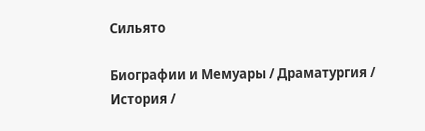Сильято

Биографии и Мемуары / Драматургия / История /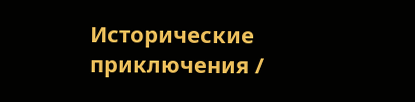Исторические приключения /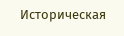Историческая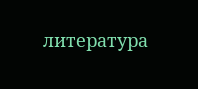литература